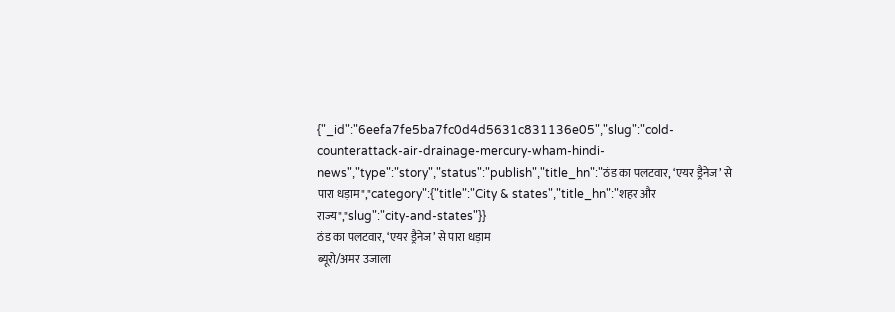{"_id":"6eefa7fe5ba7fc0d4d5631c831136e05","slug":"cold-counterattack-air-drainage-mercury-wham-hindi-news","type":"story","status":"publish","title_hn":"ठंड का पलटवार, ‘एयर ड्रैनेज’ से पारा धड़ाम","category":{"title":"City & states","title_hn":"शहर और राज्य","slug":"city-and-states"}}
ठंड का पलटवार, ‘एयर ड्रैनेज’ से पारा धड़ाम
ब्यूरो/अमर उजाला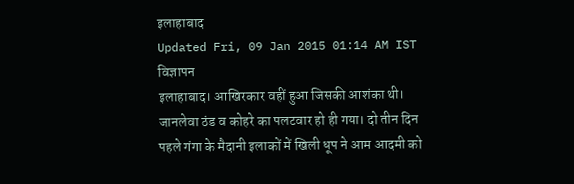इलाहाबाद
Updated Fri, 09 Jan 2015 01:14 AM IST
विज्ञापन
इलाहाबाद। आखिरकार वहीं हुआ जिसकी आशंका थी। जानलेवा ठंड व कोहरे का पलटवार हो ही गया। दो तीन दिन पहले गंगा के मैदानी इलाकों में खिली धूप ने आम आदमी को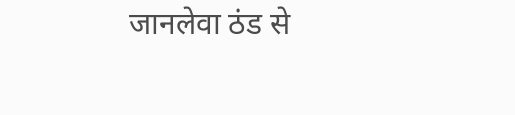जानलेवा ठंड से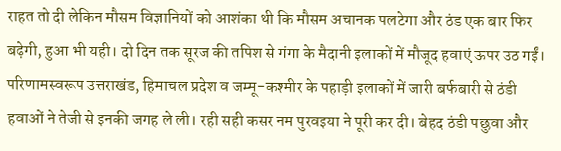राहत तो दी लेकिन मौसम विज्ञानियों को आशंका थी कि मौसम अचानक पलटेगा और ठंड एक बार फिर बढ़ेगी, हुआ भी यही। दो दिन तक सूरज की तपिश से गंगा के मैदानी इलाकों में मौजूद हवाएं ऊपर उठ गईं। परिणामस्वरूप उत्तराखंड, हिमाचल प्रदेश व जम्मू-कश्मीर के पहाड़ी इलाकों में जारी बर्फबारी से ठंडी हवाओं ने तेजी से इनकी जगह ले ली। रही सही कसर नम पुरवइया ने पूरी कर दी। बेहद ठंडी पछुवा और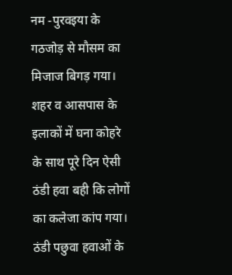नम -पुरवइया के गठजोड़ से मौसम का मिजाज बिगड़ गया।
शहर व आसपास के इलाकों में घना कोहरे के साथ पूरे दिन ऐसी ठंडी हवा बही कि लोगों का कलेजा कांप गया। ठंडी पछुवा हवाओं के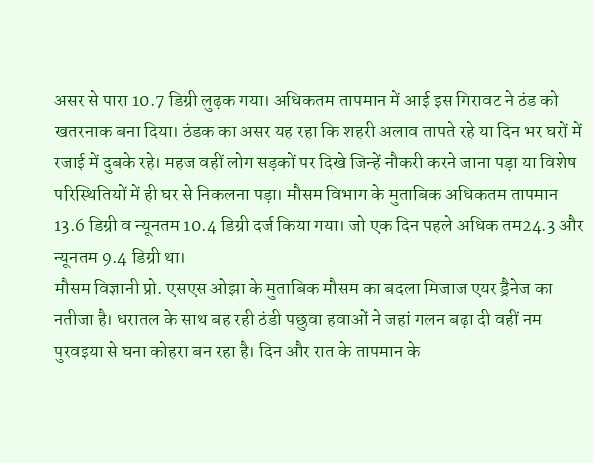असर से पारा 10.7 डिग्री लुढ़क गया। अधिकतम तापमान में आई इस गिरावट ने ठंड को खतरनाक बना दिया। ठंडक का असर यह रहा कि शहरी अलाव तापते रहे या दिन भर घरों में रजाई में दुबके रहे। महज वहीं लोग सड़कों पर दिखे जिन्हें नौकरी करने जाना पड़ा या विशेष परिस्थितियों में ही घर से निकलना पड़ा। मौसम विभाग के मुताबिक अधिकतम तापमान 13.6 डिग्री व न्यूनतम 10.4 डिग्री दर्ज किया गया। जो एक दिन पहले अधिक तम24.3 और न्यूनतम 9.4 डिग्री था।
मौसम विज्ञानी प्रो. एसएस ओझा के मुताबिक मौसम का बदला मिजाज एयर ड्रैनेज का नतीजा है। धरातल के साथ बह रही ठंडी पछुवा हवाओं ने जहां गलन बढ़ा दी वहीं नम पुरवइया से घना कोहरा बन रहा है। दिन और रात के तापमान के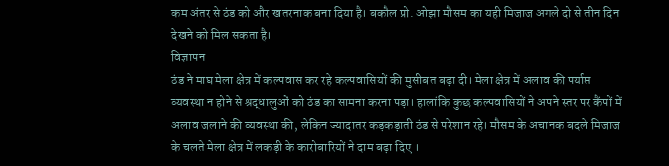कम अंतर से ठंड को और खतरनाक बना दिया है। बकौल प्रो. ओझा मौसम का यही मिजाज अगले दो से तीन दिन देखने को मिल सकता है।
विज्ञापन
ठंड ने माघ मेला क्षेत्र में कल्पवास कर रहे कल्पवासियों की मुसीबत बढ़ा दी। मेला क्षेत्र में अलाव की पर्याप्त व्यवस्था न होने से श्रद्धालुओं को ठंड का सामना करना पड़ा। हालांकि कुछ कल्पवासियों ने अपने स्तर पर कैंपों में अलाव जलाने की व्यवस्था की, लेकिन ज्यादातर कड़कड़ाती ठंड से परेशान रहे। मौसम के अचानक बदले मिजाज के चलते मेला क्षेत्र में लकड़ी के कारोबारियों ने दाम बढ़ा दिए ।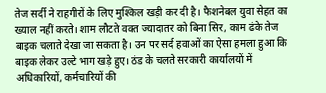तेज सर्दी ने राहगीरों के लिए मुश्किल खड़ी कर दी है। फैशनेबल युवा सेहत का ख्याल नहीं करते। शाम लौटते वक्त ज्यादातर को बिना सिर, काम ढंके तेज बाइक चलाते देखा जा सकता है। उन पर सर्द हवाओं का ऐसा हमला हुआ कि बाइक लेकर उल्टे भाग खड़े हुए। ठंड के चलते सरकारी कार्यालयों में अधिकारियों, कर्मचारियों की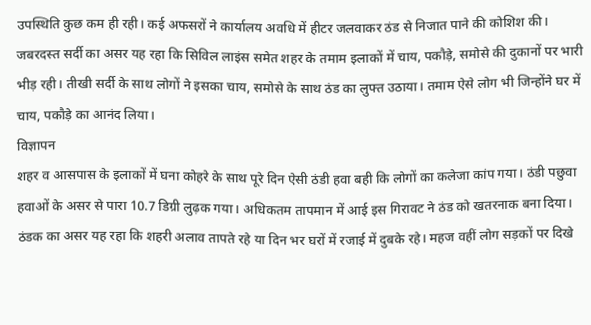उपस्थिति कुछ कम ही रही। कई अफसरों ने कार्यालय अवधि में हीटर जलवाकर ठंड से निजात पाने की कोशिश की।
जबरदस्त सर्दी का असर यह रहा कि सिविल लाइंस समेत शहर के तमाम इलाकों में चाय, पकौड़े, समोसे की दुकानों पर भारी भीड़ रही। तीखी सर्दी के साथ लोगों ने इसका चाय, समोसे के साथ ठंड का लुफ्त उठाया। तमाम ऐसे लोग भी जिन्होंने घर में चाय, पकौड़े का आनंद लिया।
विज्ञापन
शहर व आसपास के इलाकों में घना कोहरे के साथ पूरे दिन ऐसी ठंडी हवा बही कि लोगों का कलेजा कांप गया। ठंडी पछुवा हवाओं के असर से पारा 10.7 डिग्री लुढ़क गया। अधिकतम तापमान में आई इस गिरावट ने ठंड को खतरनाक बना दिया। ठंडक का असर यह रहा कि शहरी अलाव तापते रहे या दिन भर घरों में रजाई में दुबके रहे। महज वहीं लोग सड़कों पर दिखे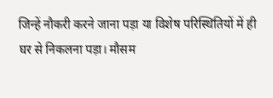जिन्हें नौकरी करने जाना पड़ा या विशेष परिस्थितियों में ही घर से निकलना पड़ा। मौसम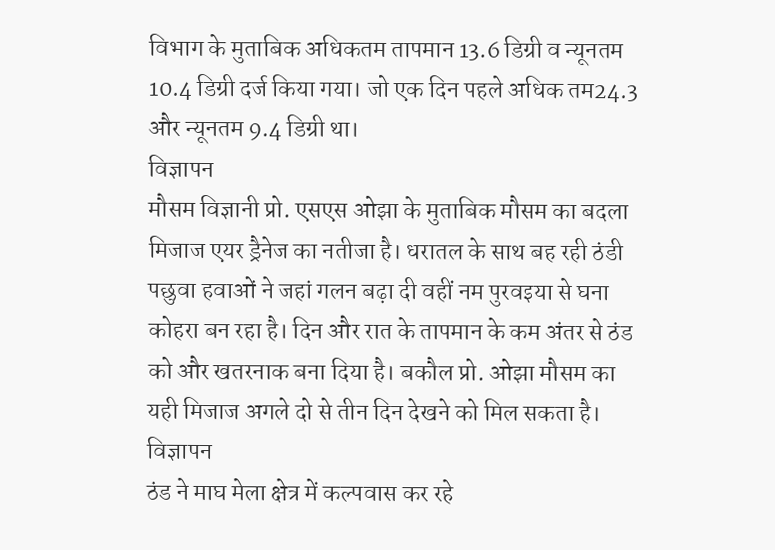विभाग के मुताबिक अधिकतम तापमान 13.6 डिग्री व न्यूनतम 10.4 डिग्री दर्ज किया गया। जो एक दिन पहले अधिक तम24.3 और न्यूनतम 9.4 डिग्री था।
विज्ञापन
मौसम विज्ञानी प्रो. एसएस ओझा के मुताबिक मौसम का बदला मिजाज एयर ड्रैनेज का नतीजा है। धरातल के साथ बह रही ठंडी पछुवा हवाओं ने जहां गलन बढ़ा दी वहीं नम पुरवइया से घना कोहरा बन रहा है। दिन और रात के तापमान के कम अंतर से ठंड को और खतरनाक बना दिया है। बकौल प्रो. ओझा मौसम का यही मिजाज अगले दो से तीन दिन देखने को मिल सकता है।
विज्ञापन
ठंड ने माघ मेला क्षेत्र में कल्पवास कर रहे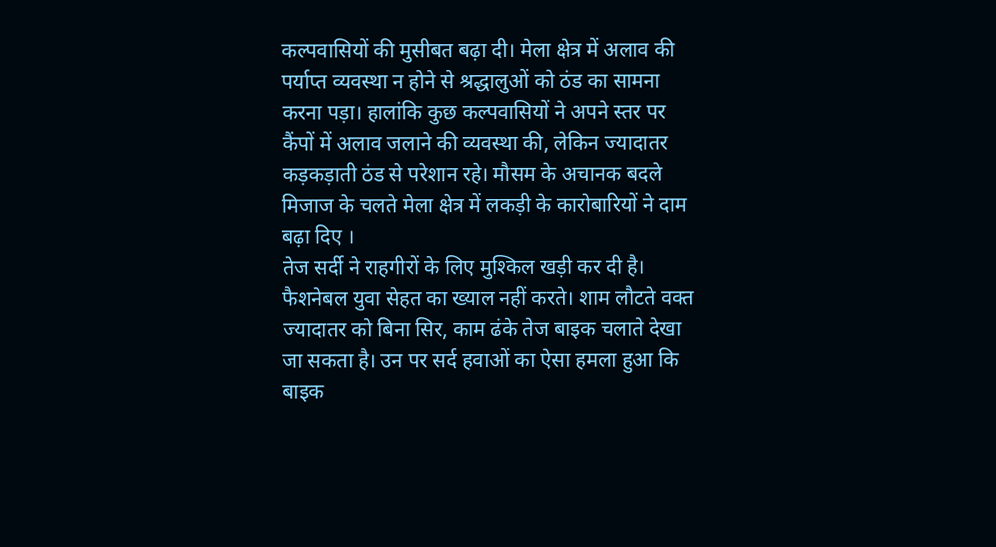कल्पवासियों की मुसीबत बढ़ा दी। मेला क्षेत्र में अलाव की पर्याप्त व्यवस्था न होने से श्रद्धालुओं को ठंड का सामना करना पड़ा। हालांकि कुछ कल्पवासियों ने अपने स्तर पर कैंपों में अलाव जलाने की व्यवस्था की, लेकिन ज्यादातर कड़कड़ाती ठंड से परेशान रहे। मौसम के अचानक बदले मिजाज के चलते मेला क्षेत्र में लकड़ी के कारोबारियों ने दाम बढ़ा दिए ।
तेज सर्दी ने राहगीरों के लिए मुश्किल खड़ी कर दी है। फैशनेबल युवा सेहत का ख्याल नहीं करते। शाम लौटते वक्त ज्यादातर को बिना सिर, काम ढंके तेज बाइक चलाते देखा जा सकता है। उन पर सर्द हवाओं का ऐसा हमला हुआ कि बाइक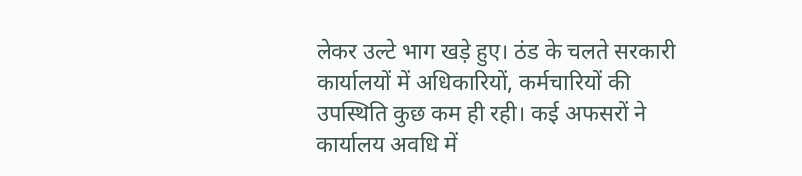लेकर उल्टे भाग खड़े हुए। ठंड के चलते सरकारी कार्यालयों में अधिकारियों, कर्मचारियों की उपस्थिति कुछ कम ही रही। कई अफसरों ने कार्यालय अवधि में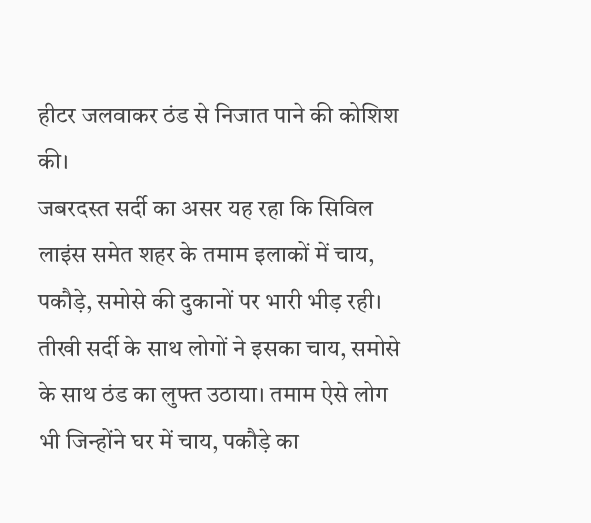हीटर जलवाकर ठंड से निजात पाने की कोशिश की।
जबरदस्त सर्दी का असर यह रहा कि सिविल लाइंस समेत शहर के तमाम इलाकों में चाय, पकौड़े, समोसे की दुकानों पर भारी भीड़ रही। तीखी सर्दी के साथ लोगों ने इसका चाय, समोसे के साथ ठंड का लुफ्त उठाया। तमाम ऐसे लोग भी जिन्होंने घर में चाय, पकौड़े का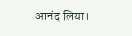आनंद लिया।